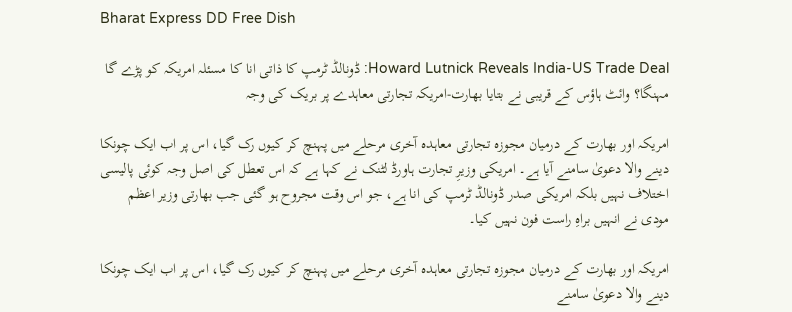Bharat Express DD Free Dish

Howard Lutnick Reveals India-US Trade Deal: ڈونالڈ ٹرمپ کا ذاتی انا کا مسئلہ امریکہ کو پڑے گا مہنگا؟ وائٹ ہاؤس کے قریبی نے بتایا بھارت-امریکہ تجارتی معاہدے پر بریک کی وجہ

امریکہ اور بھارت کے درمیان مجوزہ تجارتی معاہدہ آخری مرحلے میں پہنچ کر کیوں رک گیا، اس پر اب ایک چونکا دینے والا دعویٰ سامنے آیا ہے۔ امریکی وزیرِ تجارت ہاورڈ لٹنک نے کہا ہے کہ اس تعطل کی اصل وجہ کوئی پالیسی اختلاف نہیں بلکہ امریکی صدر ڈونالڈ ٹرمپ کی انا ہے، جو اس وقت مجروح ہو گئی جب بھارتی وزیر اعظم مودی نے انہیں براہِ راست فون نہیں کیا۔

امریکہ اور بھارت کے درمیان مجوزہ تجارتی معاہدہ آخری مرحلے میں پہنچ کر کیوں رک گیا، اس پر اب ایک چونکا دینے والا دعویٰ سامنے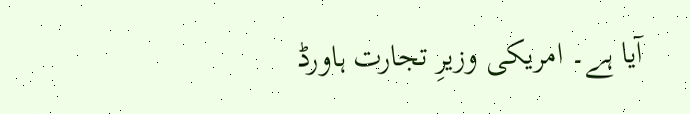آیا ہے۔ امریکی وزیرِ تجارت ہاورڈ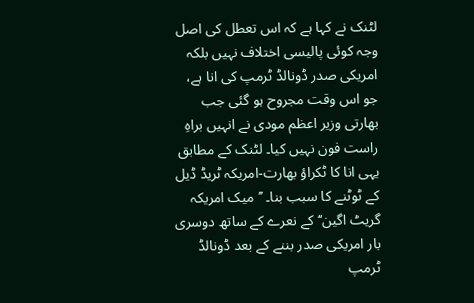لٹنک نے کہا ہے کہ اس تعطل کی اصل وجہ کوئی پالیسی اختلاف نہیں بلکہ امریکی صدر ڈونالڈ ٹرمپ کی انا ہے، جو اس وقت مجروح ہو گئی جب بھارتی وزیر اعظم مودی نے انہیں براہِ راست فون نہیں کیا۔ لٹنک کے مطابق یہی انا کا ٹکراؤ بھارت-امریکہ ٹریڈ ڈیل کے ٹوٹنے کا سبب بنا۔ ’’میک امریکہ گریٹ اگین‘‘ کے نعرے کے ساتھ دوسری بار امریکی صدر بننے کے بعد ڈونالڈ ٹرمپ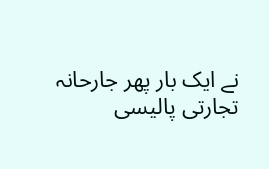نے ایک بار پھر جارحانہ تجارتی پالیسی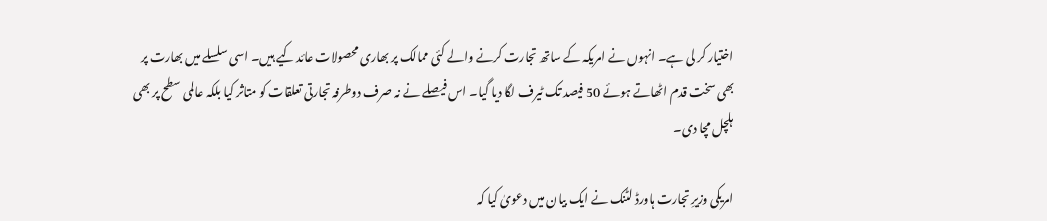اختیار کر لی ہے۔ انہوں نے امریکہ کے ساتھ تجارت کرنے والے کئی ممالک پر بھاری محصولات عائد کیے ہیں۔ اسی سلسلے میں بھارت پر بھی سخت قدم اٹھاتے ہوئے 50 فیصد تک ٹیرف لگا دیا گیا۔ اس فیصلے نے نہ صرف دوطرفہ تجارتی تعلقات کو متاثر کیا بلکہ عالمی سطح پر بھی ہلچل مچا دی۔

امریکی وزیرِ تجارت ہاورڈ لٹنک نے ایک بیان میں دعویٰ کیا کہ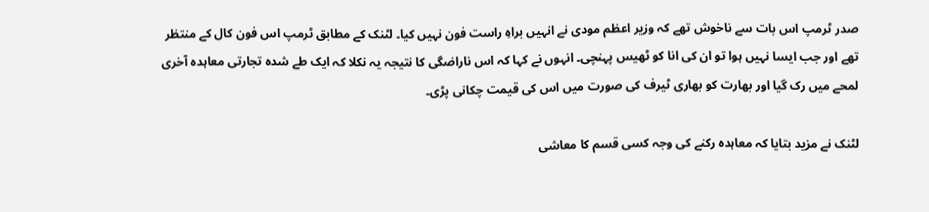صدر ٹرمپ اس بات سے ناخوش تھے کہ وزیر اعظم مودی نے انہیں براہِ راست فون نہیں کیا۔ لٹنک کے مطابق ٹرمپ اس فون کال کے منتظر تھے اور جب ایسا نہیں ہوا تو ان کی انا کو ٹھیس پہنچی۔ انہوں نے کہا کہ اس ناراضگی کا نتیجہ یہ نکلا کہ ایک طے شدہ تجارتی معاہدہ آخری لمحے میں رک گیا اور بھارت کو بھاری ٹیرف کی صورت میں اس کی قیمت چکانی پڑی۔

لٹنک نے مزید بتایا کہ معاہدہ رکنے کی وجہ کسی قسم کا معاشی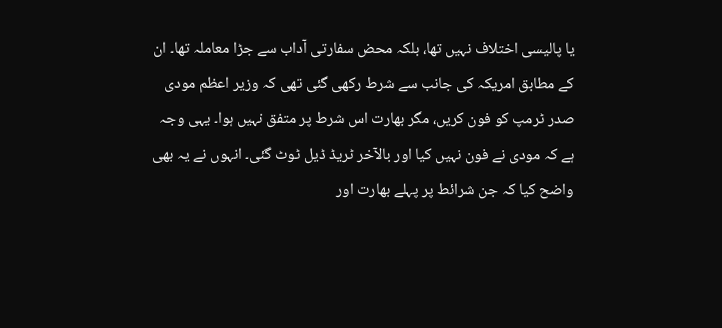یا پالیسی اختلاف نہیں تھا، بلکہ محض سفارتی آداب سے جڑا معاملہ تھا۔ ان کے مطابق امریکہ کی جانب سے شرط رکھی گئی تھی کہ وزیر اعظم مودی صدر ٹرمپ کو فون کریں، مگر بھارت اس شرط پر متفق نہیں ہوا۔ یہی وجہ ہے کہ مودی نے فون نہیں کیا اور بالآخر ٹریڈ ڈیل ٹوٹ گئی۔ انہوں نے یہ بھی واضح کیا کہ جن شرائط پر پہلے بھارت اور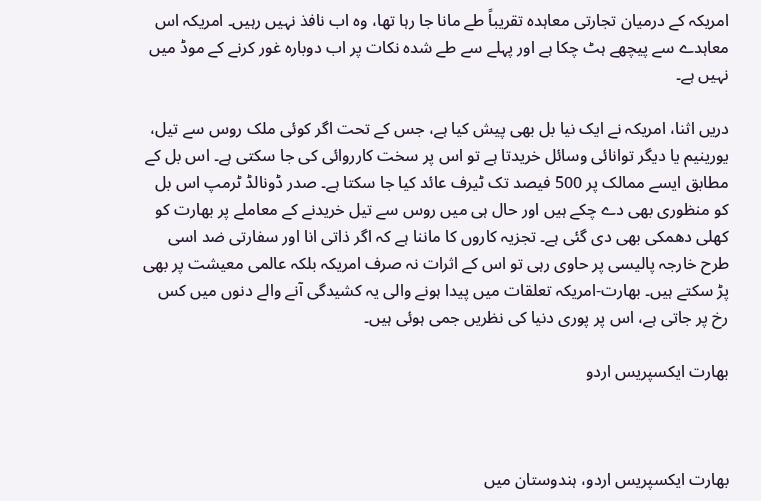امریکہ کے درمیان تجارتی معاہدہ تقریباً طے مانا جا رہا تھا، وہ اب نافذ نہیں رہیں۔ امریکہ اس معاہدے سے پیچھے ہٹ چکا ہے اور پہلے سے طے شدہ نکات پر اب دوبارہ غور کرنے کے موڈ میں نہیں ہے۔

دریں اثنا، امریکہ نے ایک نیا بل بھی پیش کیا ہے، جس کے تحت اگر کوئی ملک روس سے تیل، یورینیم یا دیگر توانائی وسائل خریدتا ہے تو اس پر سخت کارروائی کی جا سکتی ہے۔ اس بل کے مطابق ایسے ممالک پر 500 فیصد تک ٹیرف عائد کیا جا سکتا ہے۔ صدر ڈونالڈ ٹرمپ اس بل کو منظوری بھی دے چکے ہیں اور حال ہی میں روس سے تیل خریدنے کے معاملے پر بھارت کو کھلی دھمکی بھی دی گئی ہے۔ تجزیہ کاروں کا ماننا ہے کہ اگر ذاتی انا اور سفارتی ضد اسی طرح خارجہ پالیسی پر حاوی رہی تو اس کے اثرات نہ صرف امریکہ بلکہ عالمی معیشت پر بھی پڑ سکتے ہیں۔ بھارت-امریکہ تعلقات میں پیدا ہونے والی یہ کشیدگی آنے والے دنوں میں کس رخ پر جاتی ہے، اس پر پوری دنیا کی نظریں جمی ہوئی ہیں۔

بھارت ایکسپریس اردو



بھارت ایکسپریس اردو، ہندوستان میں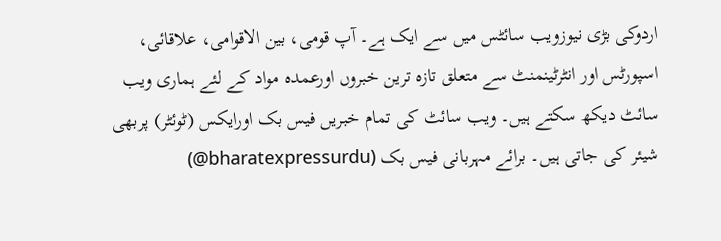اردوکی بڑی نیوزویب سائٹس میں سے ایک ہے۔ آپ قومی، بین الاقوامی، علاقائی، اسپورٹس اور انٹرٹینمنٹ سے متعلق تازہ ترین خبروں اورعمدہ مواد کے لئے ہماری ویب سائٹ دیکھ سکتے ہیں۔ ویب سائٹ کی تمام خبریں فیس بک اورایکس (ٹوئٹر) پربھی شیئر کی جاتی ہیں۔ برائے مہربانی فیس بک (bharatexpressurdu@)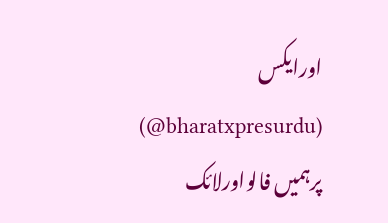اورایکس (bharatxpresurdu@) پرہمیں فالواورلائک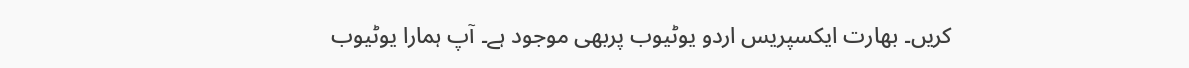کریں۔ بھارت ایکسپریس اردو یوٹیوب پربھی موجود ہے۔ آپ ہمارا یوٹیوب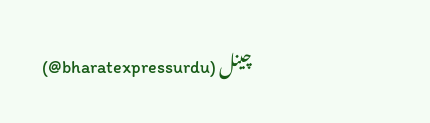چینل (bharatexpressurdu@)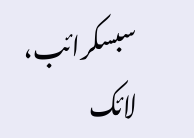سبسکرائب، لائک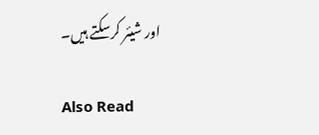اور شیئر کرسکتے ہیں۔

Also Read